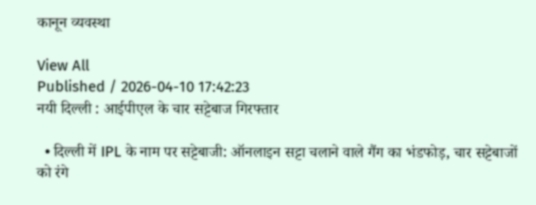कानून व्यवस्था

View All
Published / 2026-04-10 17:42:23
नयी दिल्ली : आईपीएल के चार सट्टेबाज गिरफ्तार

  • दिल्ली में IPL के नाम पर सट्टेबाजी: ऑनलाइन सट्टा चलाने वाले गैंग का भंडफोड़, चार सट्टेबाजों को रंगे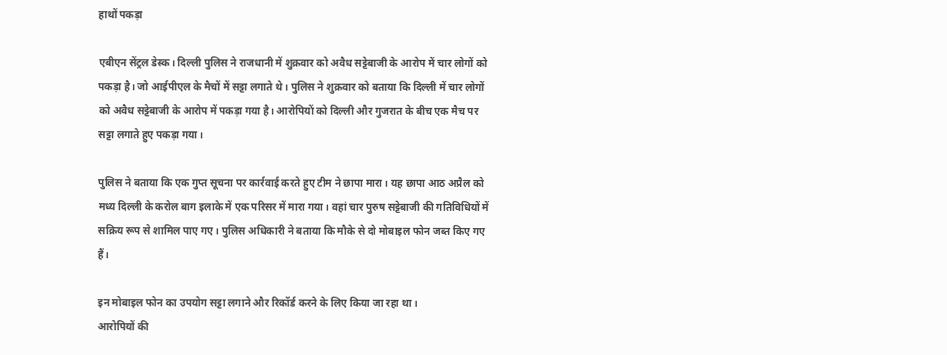हाथों पकड़ा

एबीएन सेंट्रल डेस्क। दिल्ली पुलिस ने राजधानी में शुक्रवार को अवैध सट्टेबाजी के आरोप में चार लोगों को पकड़ा है। जो आईपीएल के मैचों में सट्टा लगाते थे। पुलिस ने शुक्रवार को बताया कि दिल्ली में चार लोगों को अवैध सट्टेबाजी के आरोप में पकड़ा गया है। आरोपियों को दिल्ली और गुजरात के बीच एक मैच पर सट्टा लगाते हुए पकड़ा गया।

पुलिस ने बताया कि एक गुप्त सूचना पर कार्रवाई करते हुए टीम ने छापा मारा। यह छापा आठ अप्रैल को मध्य दिल्ली के करोल बाग इलाके में एक परिसर में मारा गया। वहां चार पुरुष सट्टेबाजी की गतिविधियों में सक्रिय रूप से शामिल पाए गए। पुलिस अधिकारी ने बताया कि मौके से दो मोबाइल फोन जब्त किए गए हैं।

इन मोबाइल फोन का उपयोग सट्टा लगाने और रिकॉर्ड करने के लिए किया जा रहा था।
आरोपियों की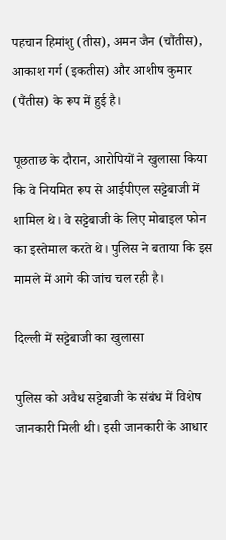पहचान हिमांशु (तीस), अमन जैन (चौंतीस), आकाश गर्ग (इकतीस) और आशीष कुमार (पैंतीस) के रूप में हुई है।

पूछताछ के दौरान, आरोपियों ने खुलासा किया कि वे नियमित रूप से आईपीएल सट्टेबाजी में शामिल थे। वे सट्टेबाजी के लिए मोबाइल फोन का इस्तेमाल करते थे। पुलिस ने बताया कि इस मामले में आगे की जांच चल रही है।

दिल्ली में सट्टेबाजी का खुलासा

पुलिस को अवैध सट्टेबाजी के संबंध में विशेष जानकारी मिली थी। इसी जानकारी के आधार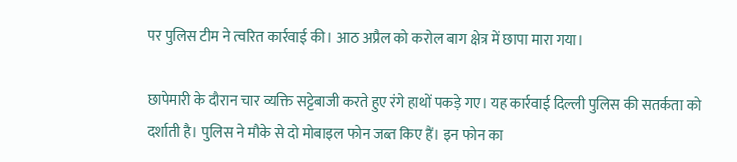पर पुलिस टीम ने त्वरित कार्रवाई की। आठ अप्रैल को करोल बाग क्षेत्र में छापा मारा गया।

छापेमारी के दौरान चार व्यक्ति सट्टेबाजी करते हुए रंगे हाथों पकड़े गए। यह कार्रवाई दिल्ली पुलिस की सतर्कता को दर्शाती है। पुलिस ने मौके से दो मोबाइल फोन जब्त किए हैं। इन फोन का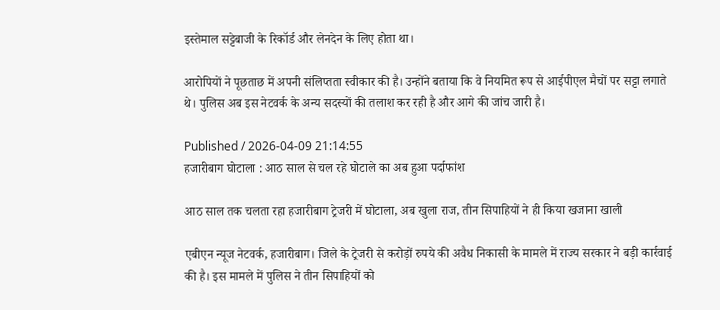इस्तेमाल सट्टेबाजी के रिकॉर्ड और लेनदेन के लिए होता था।

आरोपियों ने पूछताछ में अपनी संलिप्तता स्वीकार की है। उन्होंने बताया कि वे नियमित रूप से आईपीएल मैचों पर सट्टा लगाते थे। पुलिस अब इस नेटवर्क के अन्य सदस्यों की तलाश कर रही है और आगे की जांच जारी है।

Published / 2026-04-09 21:14:55
हजारीबाग घोटाला : आठ साल से चल रहे घोटाले का अब हुआ पर्दाफांश

आठ साल तक चलता रहा हजारीबाग ट्रेजरी में घोटाला, अब खुला राज, तीन सिपाहियों ने ही किया खजाना खाली

एबीएन न्यूज नेटवर्क, हजारीबाग। जिले के ट्रेजरी से करोड़ों रुपये की अवैध निकासी के मामले में राज्य सरकार ने बड़ी कार्रवाई की है। इस मामले में पुलिस ने तीन सिपाहियों को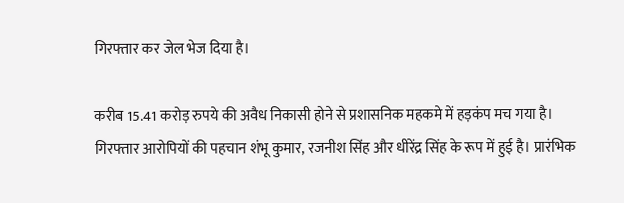गिरफ्तार कर जेल भेज दिया है।

करीब 15.41 करोड़ रुपये की अवैध निकासी होने से प्रशासनिक महकमे में हड़कंप मच गया है। गिरफ्तार आरोपियों की पहचान शंभू कुमार, रजनीश सिंह और धीरेंद्र सिंह के रूप में हुई है। प्रारंभिक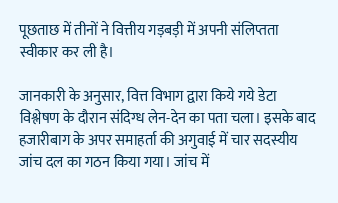पूछताछ में तीनों ने वित्तीय गड़बड़ी में अपनी संलिप्तता स्वीकार कर ली है।

जानकारी के अनुसार, वित्त विभाग द्वारा किये गये डेटा विश्लेषण के दौरान संदिग्ध लेन-देन का पता चला। इसके बाद हजारीबाग के अपर समाहर्ता की अगुवाई में चार सदस्यीय जांच दल का गठन किया गया। जांच में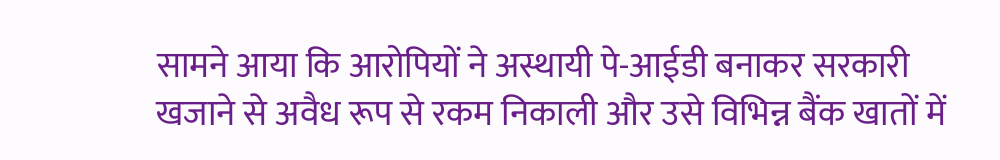सामने आया कि आरोपियों ने अस्थायी पे-आईडी बनाकर सरकारी खजाने से अवैध रूप से रकम निकाली और उसे विभिन्न बैंक खातों में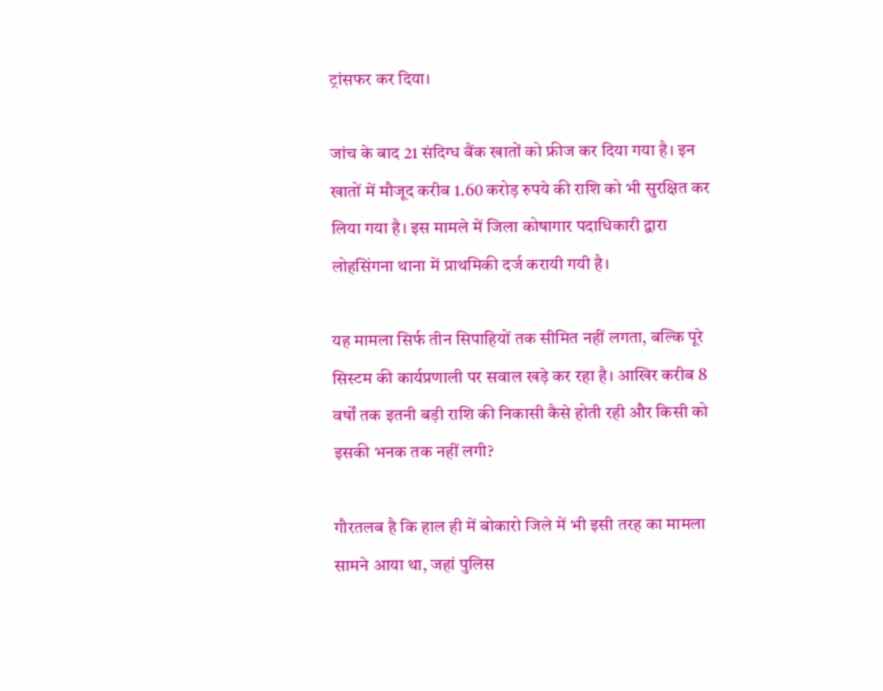ट्रांसफर कर दिया।

जांच के बाद 21 संदिग्ध बैंक खातों को फ्रीज कर दिया गया है। इन खातों में मौजूद करीब 1.60 करोड़ रुपये की राशि को भी सुरक्षित कर लिया गया है। इस मामले में जिला कोषागार पदाधिकारी द्वारा लोहसिंगना थाना में प्राथमिकी दर्ज करायी गयी है।

यह मामला सिर्फ तीन सिपाहियों तक सीमित नहीं लगता, बल्कि पूरे सिस्टम की कार्यप्रणाली पर सवाल खड़े कर रहा है। आखिर करीब 8 वर्षों तक इतनी बड़ी राशि की निकासी कैसे होती रही और किसी को इसकी भनक तक नहीं लगी?

गौरतलब है कि हाल ही में बोकारो जिले में भी इसी तरह का मामला सामने आया था, जहां पुलिस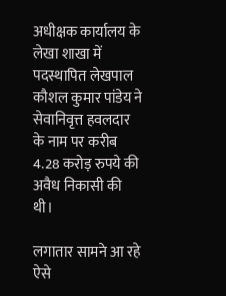अधीक्षक कार्यालय के लेखा शाखा में पदस्थापित लेखपाल कौशल कुमार पांडेय ने सेवानिवृत्त हवलदार के नाम पर करीब 4.28 करोड़ रुपये की अवैध निकासी की थी।

लगातार सामने आ रहे ऐसे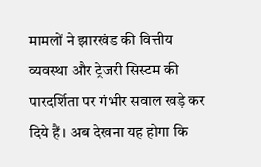मामलों ने झारखंड की वित्तीय व्यवस्था और ट्रेजरी सिस्टम की पारदर्शिता पर गंभीर सवाल खड़े कर दिये हैं। अब देखना यह होगा कि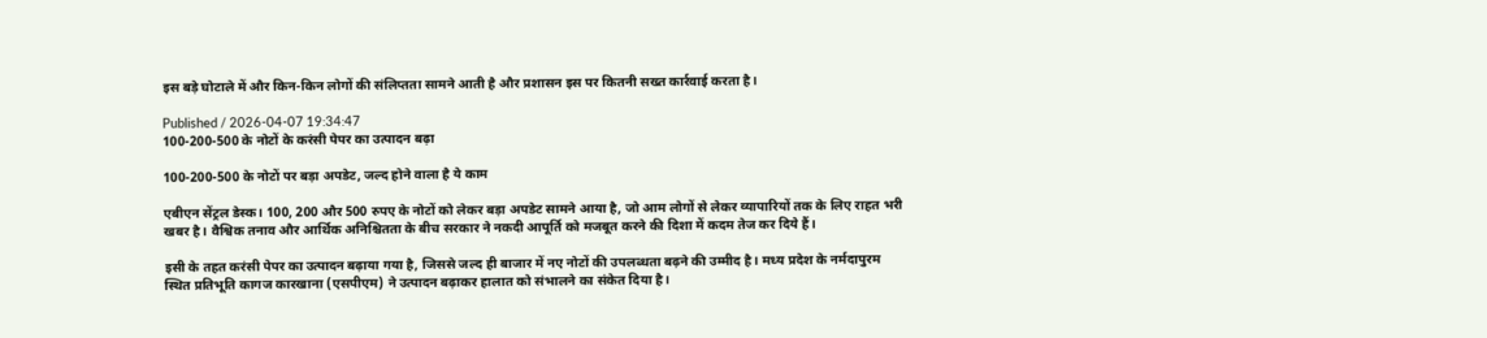इस बड़े घोटाले में और किन-किन लोगों की संलिप्तता सामने आती है और प्रशासन इस पर कितनी सख्त कार्रवाई करता है।

Published / 2026-04-07 19:34:47
100-200-500 के नोटों के करंसी पेपर का उत्पादन बढ़ा

100-200-500 के नोटों पर बड़ा अपडेट, जल्द होने वाला है ये काम

एबीएन सेंट्रल डेस्क। 100, 200 और 500 रुपए के नोटों को लेकर बड़ा अपडेट सामने आया है, जो आम लोगों से लेकर व्यापारियों तक के लिए राहत भरी खबर है। वैश्विक तनाव और आर्थिक अनिश्चितता के बीच सरकार ने नकदी आपूर्ति को मजबूत करने की दिशा में कदम तेज कर दिये हैं।

इसी के तहत करंसी पेपर का उत्पादन बढ़ाया गया है, जिससे जल्द ही बाजार में नए नोटों की उपलब्धता बढ़ने की उम्मीद है। मध्य प्रदेश के नर्मदापुरम स्थित प्रतिभूति कागज कारखाना (एसपीएम) ने उत्पादन बढ़ाकर हालात को संभालने का संकेत दिया है।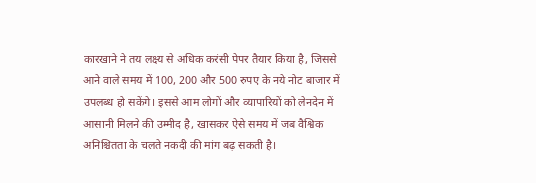कारखाने ने तय लक्ष्य से अधिक करंसी पेपर तैयार किया है, जिससे आने वाले समय में 100, 200 और 500 रुपए के नये नोट बाजार में उपलब्ध हो सकेंगे। इससे आम लोगों और व्यापारियों को लेनदेन में आसानी मिलने की उम्मीद है, खासकर ऐसे समय में जब वैश्विक अनिश्चितता के चलते नकदी की मांग बढ़ सकती है।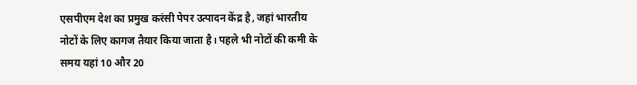एसपीएम देश का प्रमुख करंसी पेपर उत्पादन केंद्र है, जहां भारतीय नोटों के लिए कागज तैयार किया जाता है। पहले भी नोटों की कमी के समय यहां 10 और 20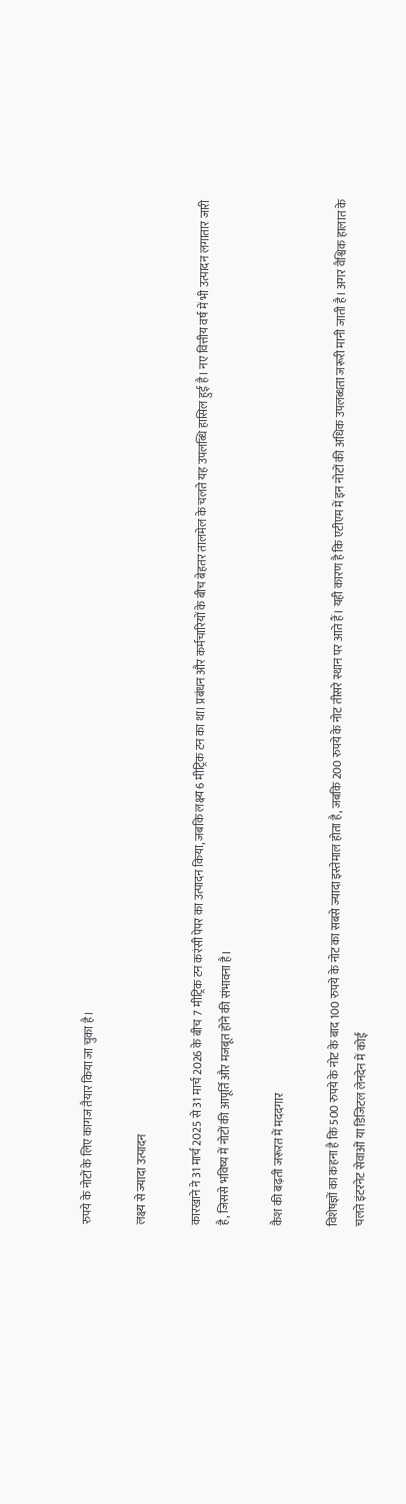रुपये के नोटों के लिए कागज तैयार किया जा चुका है।

लक्ष्य से ज्यादा उत्पादन

कारखाने ने 31 मार्च 2025 से 31 मार्च 2026 के बीच 7 मीट्रिक टन करंसी पेपर का उत्पादन किया, जबकि लक्ष्य 6 मीट्रिक टन का था। प्रबंधन और कर्मचारियों के बीच बेहतर तालमेल के चलते यह उपलब्धि हासिल हुई है। नए वित्तीय वर्ष में भी उत्पादन लगातार जारी है, जिससे भविष्य में नोटों की आपूर्ति और मजबूत होने की संभावना है।

कैश की बढ़ती जरूरत में मददगार

विशेषज्ञों का कहना है कि 500 रुपये के नोट के बाद 100 रुपये के नोट का सबसे ज्यादा इस्तेमाल होता है, जबकि 200 रुपये के नोट तीसरे स्थान पर आते हैं। यही कारण है कि एटीएम में इन नोटों की अधिक उपलब्धता जरूरी मानी जाती है। अगर वैश्विक हालात के चलते इंटरनेट सेवाओं या डिजिटल लेनदेन में कोई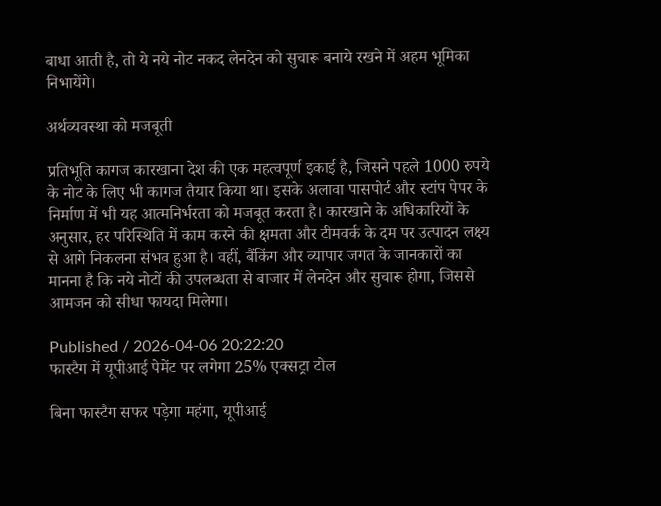बाधा आती है, तो ये नये नोट नकद लेनदेन को सुचारू बनाये रखने में अहम भूमिका निभायेंगे।

अर्थव्यवस्था को मजबूती

प्रतिभूति कागज कारखाना देश की एक महत्वपूर्ण इकाई है, जिसने पहले 1000 रुपये के नोट के लिए भी कागज तैयार किया था। इसके अलावा पासपोर्ट और स्टांप पेपर के निर्माण में भी यह आत्मनिर्भरता को मजबूत करता है। कारखाने के अधिकारियों के अनुसार, हर परिस्थिति में काम करने की क्षमता और टीमवर्क के दम पर उत्पादन लक्ष्य से आगे निकलना संभव हुआ है। वहीं, बैंकिंग और व्यापार जगत के जानकारों का मानना है कि नये नोटों की उपलब्धता से बाजार में लेनदेन और सुचारू होगा, जिससे आमजन को सीधा फायदा मिलेगा।

Published / 2026-04-06 20:22:20
फास्टैग में यूपीआई पेमेंट पर लगेगा 25% एक्सट्रा टोल

बिना फास्टैग सफर पड़ेगा महंगा, यूपीआई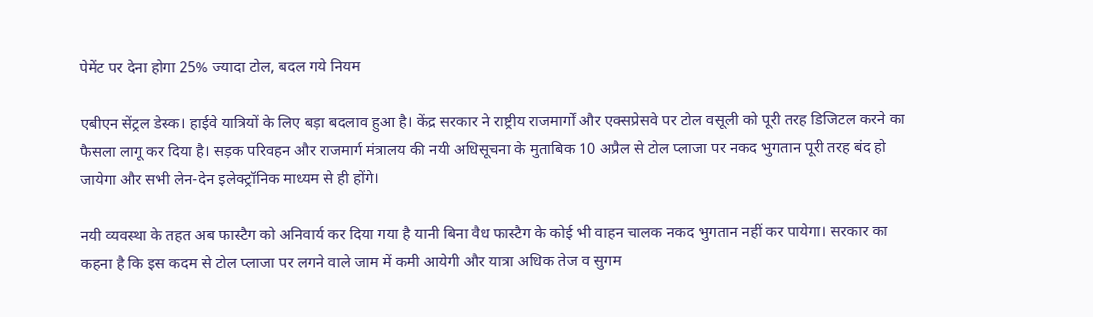पेमेंट पर देना होगा 25% ज्यादा टोल, बदल गये नियम

एबीएन सेंट्रल डेस्क। हाईवे यात्रियों के लिए बड़ा बदलाव हुआ है। केंद्र सरकार ने राष्ट्रीय राजमार्गों और एक्सप्रेसवे पर टोल वसूली को पूरी तरह डिजिटल करने का फैसला लागू कर दिया है। सड़क परिवहन और राजमार्ग मंत्रालय की नयी अधिसूचना के मुताबिक 10 अप्रैल से टोल प्लाजा पर नकद भुगतान पूरी तरह बंद हो जायेगा और सभी लेन-देन इलेक्ट्रॉनिक माध्यम से ही होंगे।

नयी व्यवस्था के तहत अब फास्टैग को अनिवार्य कर दिया गया है यानी बिना वैध फास्टैग के कोई भी वाहन चालक नकद भुगतान नहीं कर पायेगा। सरकार का कहना है कि इस कदम से टोल प्लाजा पर लगने वाले जाम में कमी आयेगी और यात्रा अधिक तेज व सुगम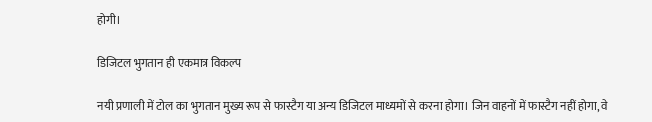होगी।

डिजिटल भुगतान ही एकमात्र विकल्प

नयी प्रणाली में टोल का भुगतान मुख्य रूप से फास्टैग या अन्य डिजिटल माध्यमों से करना होगा। जिन वाहनों में फास्टैग नहीं होगा, वे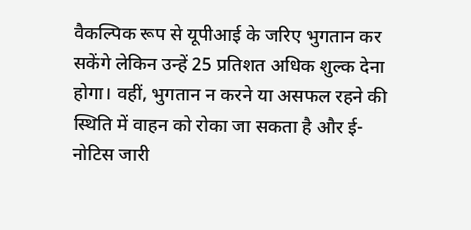वैकल्पिक रूप से यूपीआई के जरिए भुगतान कर सकेंगे लेकिन उन्हें 25 प्रतिशत अधिक शुल्क देना होगा। वहीं, भुगतान न करने या असफल रहने की स्थिति में वाहन को रोका जा सकता है और ई-नोटिस जारी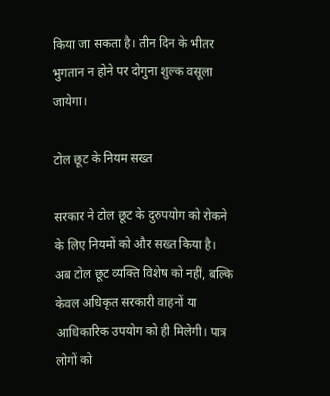किया जा सकता है। तीन दिन के भीतर भुगतान न होने पर दोगुना शुल्क वसूला जायेगा।

टोल छूट के नियम सख्त

सरकार ने टोल छूट के दुरुपयोग को रोकने के लिए नियमों को और सख्त किया है। अब टोल छूट व्यक्ति विशेष को नहीं, बल्कि केवल अधिकृत सरकारी वाहनों या आधिकारिक उपयोग को ही मिलेगी। पात्र लोगों को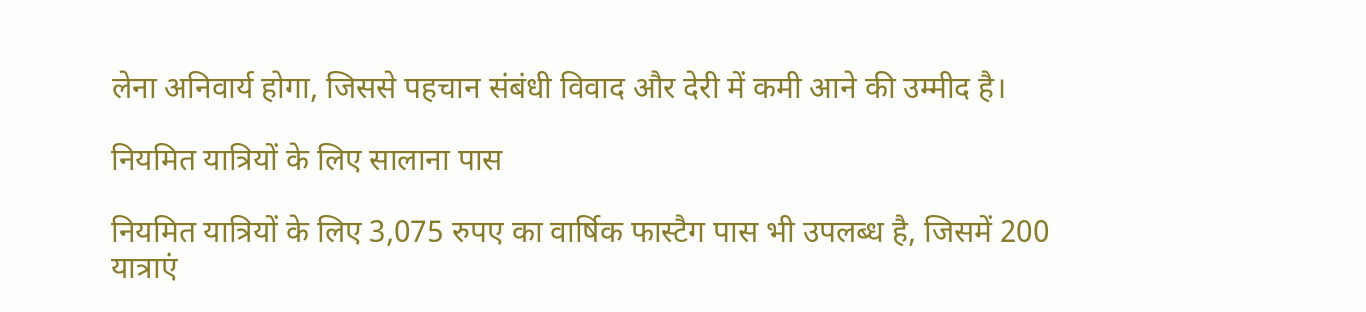लेना अनिवार्य होगा, जिससे पहचान संबंधी विवाद और देरी में कमी आने की उम्मीद है।

नियमित यात्रियों के लिए सालाना पास

नियमित यात्रियों के लिए 3,075 रुपए का वार्षिक फास्टैग पास भी उपलब्ध है, जिसमें 200 यात्राएं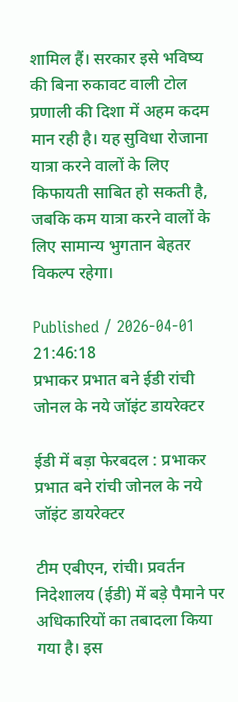शामिल हैं। सरकार इसे भविष्य की बिना रुकावट वाली टोल प्रणाली की दिशा में अहम कदम मान रही है। यह सुविधा रोजाना यात्रा करने वालों के लिए किफायती साबित हो सकती है, जबकि कम यात्रा करने वालों के लिए सामान्य भुगतान बेहतर विकल्प रहेगा।

Published / 2026-04-01 21:46:18
प्रभाकर प्रभात बने ईडी रांची जोनल के नये जॉइंट डायरेक्टर

ईडी में बड़ा फेरबदल : प्रभाकर प्रभात बने रांची जोनल के नये जॉइंट डायरेक्टर

टीम एबीएन, रांची। प्रवर्तन निदेशालय (ईडी) में बड़े पैमाने पर अधिकारियों का तबादला किया गया है। इस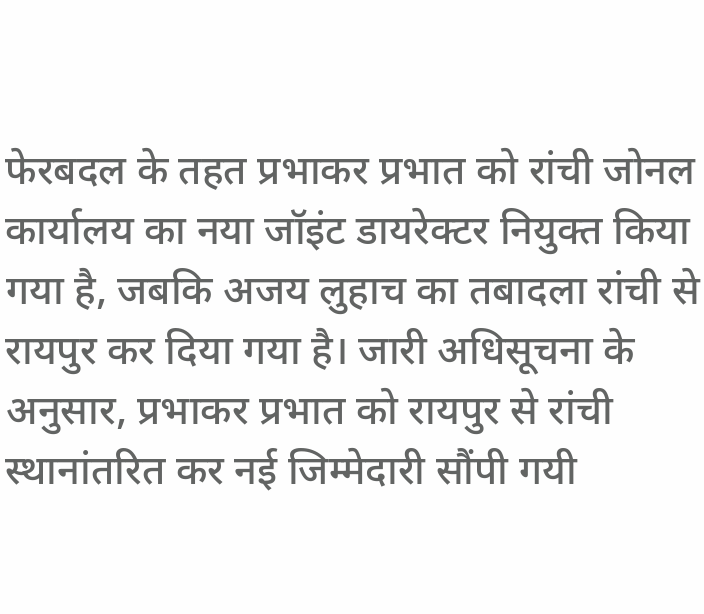फेरबदल के तहत प्रभाकर प्रभात को रांची जोनल कार्यालय का नया जॉइंट डायरेक्टर नियुक्त किया गया है, जबकि अजय लुहाच का तबादला रांची से रायपुर कर दिया गया है। जारी अधिसूचना के अनुसार, प्रभाकर प्रभात को रायपुर से रांची स्थानांतरित कर नई जिम्मेदारी सौंपी गयी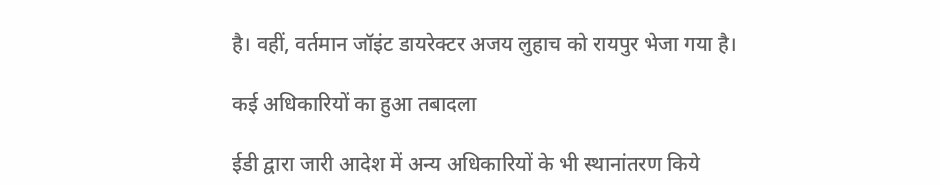है। वहीं, वर्तमान जॉइंट डायरेक्टर अजय लुहाच को रायपुर भेजा गया है।

कई अधिकारियों का हुआ तबादला

ईडी द्वारा जारी आदेश में अन्य अधिकारियों के भी स्थानांतरण किये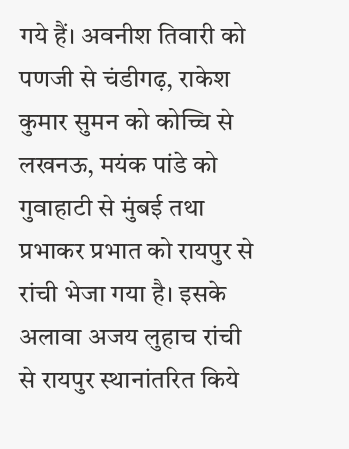गये हैं। अवनीश तिवारी को पणजी से चंडीगढ़, राकेश कुमार सुमन को कोच्चि से लखनऊ, मयंक पांडे को गुवाहाटी से मुंबई तथा प्रभाकर प्रभात को रायपुर से रांची भेजा गया है। इसके अलावा अजय लुहाच रांची से रायपुर स्थानांतरित किये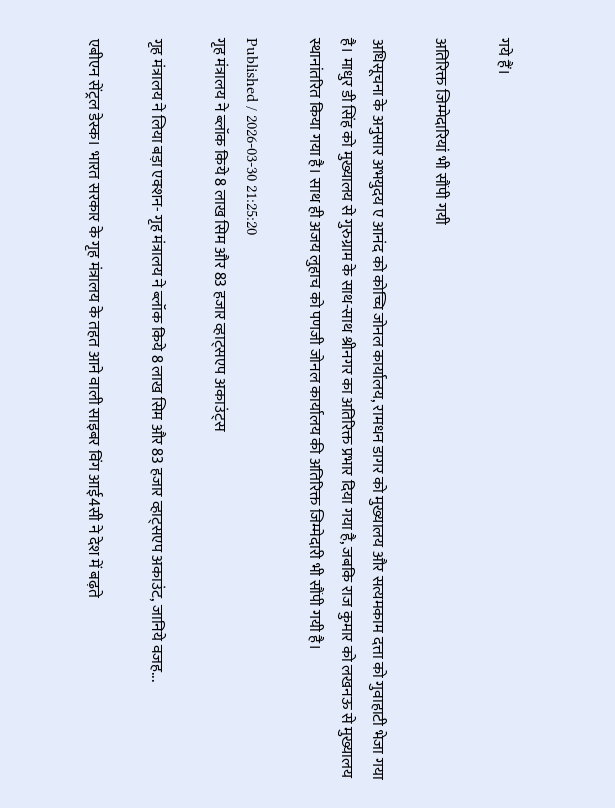गये हैं।

अतिरिक्त जिम्मेदारियां भी सौंपी गयी

अधिसूचना के अनुसार अभयुदय ए आनंद को कोच्चि जोनल कार्यालय, रामधन डागर को मुख्यालय और सत्यमकाम दत्ता को गुवाहाटी भेजा गया है। माधुर डी सिंह को मुख्यालय से गुरुग्राम के साथ-साथ श्रीनगर का अतिरिक्त प्रभार दिया गया है, जबकि राज कुमार को लखनऊ से मुख्यालय स्थानांतरित किया गया है। साथ ही अजय लुहाच को पणजी जोनल कार्यालय की अतिरिक्त जिम्मेदारी भी सौंपी गयी है।

Published / 2026-03-30 21:25:20
गृह मंत्रालय ने ब्लॉक किये 8 लाख सिम और 83 हजार व्हाट्सएप अकाउंट्स

गृह मंत्रालय ने लिया बड़ा एक्शन- गृह मंत्रालय ने ब्लॉक किये 8 लाख सिम और 83 हजार व्हाट्सएप अकाउंट, जानिये वजह...

एबीएन सेंट्रल डेस्क। भारत सरकार के गृह मंत्रालय के तहत आने वाली साइबर विंग आई4सी ने देश में बढ़ते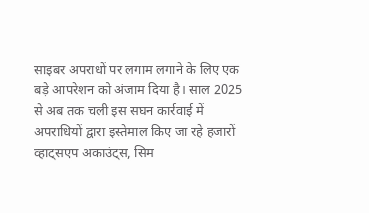साइबर अपराधों पर लगाम लगाने के लिए एक बड़े आपरेशन को अंजाम दिया है। साल 2025 से अब तक चली इस सघन कार्रवाई में अपराधियों द्वारा इस्तेमाल किए जा रहे हजारों व्हाट्सएप अकाउंट्स, सिम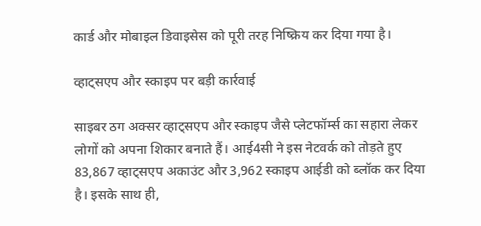कार्ड और मोबाइल डिवाइसेस को पूरी तरह निष्क्रिय कर दिया गया है।

व्हाट्सएप और स्काइप पर बड़ी कार्रवाई

साइबर ठग अक्सर व्हाट्सएप और स्काइप जैसे प्लेटफॉर्म्स का सहारा लेकर लोगों को अपना शिकार बनाते हैं। आई4सी ने इस नेटवर्क को तोड़ते हुए 83,867 व्हाट्सएप अकाउंट और 3,962 स्काइप आईडी को ब्लॉक कर दिया है। इसके साथ ही,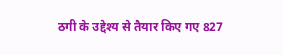ठगी के उद्देश्य से तैयार किए गए 827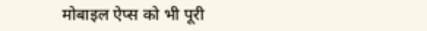मोबाइल ऐप्स को भी पूरी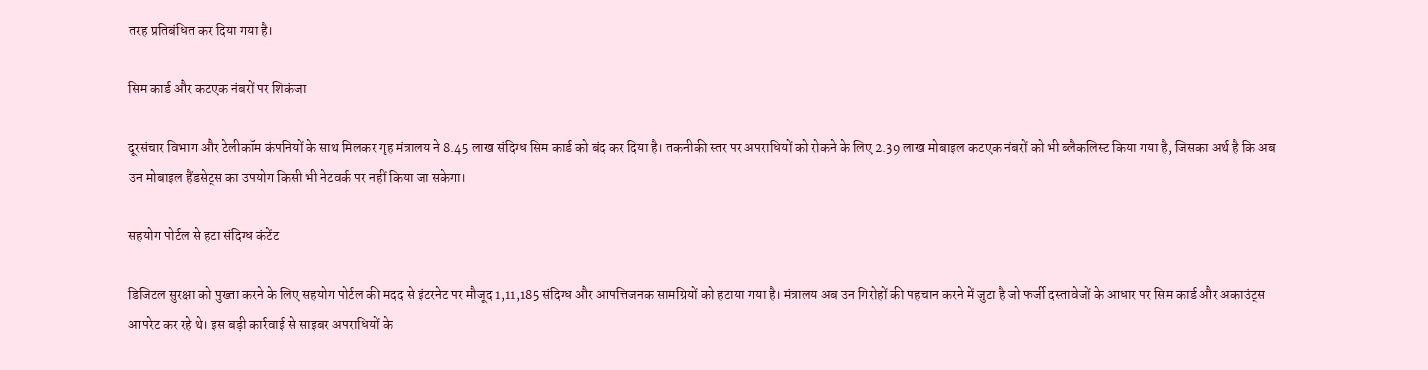तरह प्रतिबंधित कर दिया गया है।

सिम कार्ड और कटएक नंबरों पर शिकंजा

दूरसंचार विभाग और टेलीकॉम कंपनियों के साथ मिलकर गृह मंत्रालय ने 8.45 लाख संदिग्ध सिम कार्ड को बंद कर दिया है। तकनीकी स्तर पर अपराधियों को रोकने के लिए 2.39 लाख मोबाइल कटएक नंबरों को भी ब्लैकलिस्ट किया गया है, जिसका अर्थ है कि अब उन मोबाइल हैंडसेट्स का उपयोग किसी भी नेटवर्क पर नहीं किया जा सकेगा।

सहयोग पोर्टल से हटा संदिग्ध कंटेंट

डिजिटल सुरक्षा को पुख्ता करने के लिए सहयोग पोर्टल की मदद से इंटरनेट पर मौजूद 1,11,185 संदिग्ध और आपत्तिजनक सामग्रियों को हटाया गया है। मंत्रालय अब उन गिरोहों की पहचान करने में जुटा है जो फर्जी दस्तावेजों के आधार पर सिम कार्ड और अकाउंट्स आपरेट कर रहे थे। इस बड़ी कार्रवाई से साइबर अपराधियों के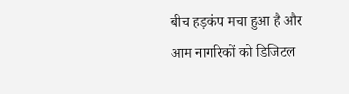बीच हड़कंप मचा हुआ है और आम नागरिकों को डिजिटल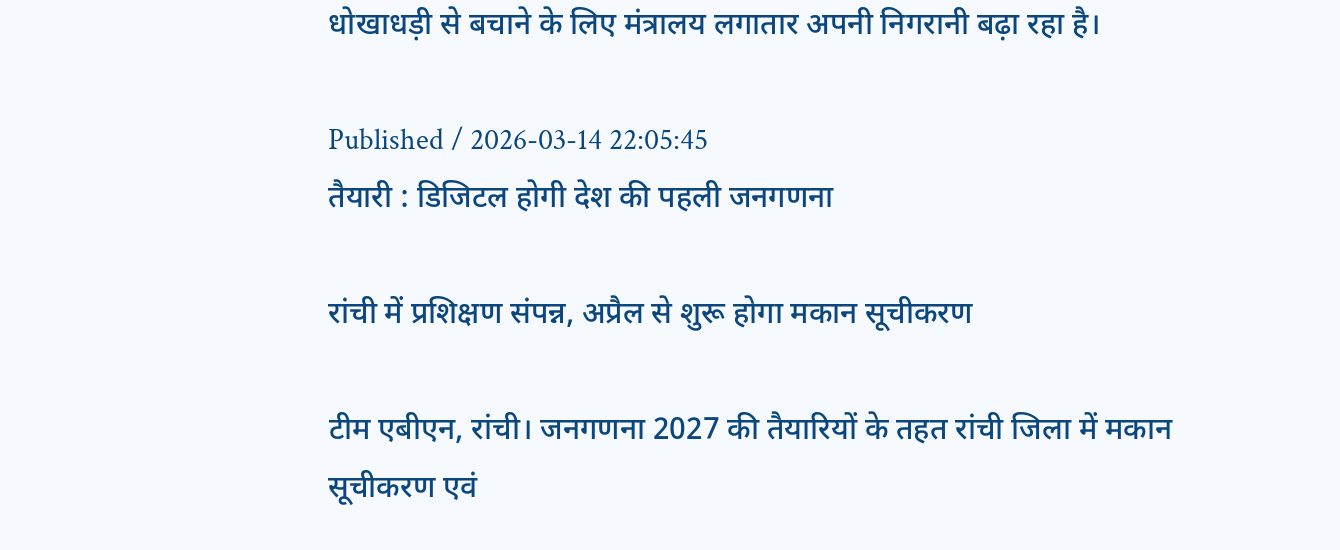धोखाधड़ी से बचाने के लिए मंत्रालय लगातार अपनी निगरानी बढ़ा रहा है।

Published / 2026-03-14 22:05:45
तैयारी : डिजिटल होगी देश की पहली जनगणना

रांची में प्रशिक्षण संपन्न, अप्रैल से शुरू होगा मकान सूचीकरण

टीम एबीएन, रांची। जनगणना 2027 की तैयारियों के तहत रांची जिला में मकान सूचीकरण एवं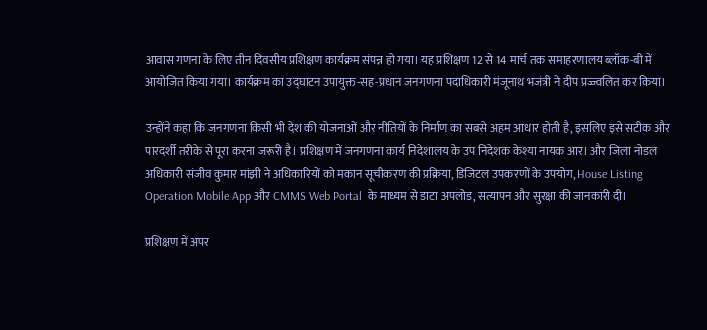आवास गणना के लिए तीन दिवसीय प्रशिक्षण कार्यक्रम संपन्न हो गया। यह प्रशिक्षण 12 से 14 मार्च तक समाहरणालय ब्लॉक-बी में आयोजित किया गया। कार्यक्रम का उद्घाटन उपायुक्त-सह-प्रधान जनगणना पदाधिकारी मंजूनाथ भजंत्री ने दीप प्रज्ज्वलित कर किया।

उन्होंने कहा कि जनगणना किसी भी देश की योजनाओं और नीतियों के निर्माण का सबसे अहम आधार होती है, इसलिए इसे सटीक और पारदर्शी तरीके से पूरा करना जरूरी है। प्रशिक्षण में जनगणना कार्य निदेशालय के उप निदेशक केश्या नायक आर। और जिला नोडल अधिकारी संजीव कुमार मांझी ने अधिकारियों को मकान सूचीकरण की प्रक्रिया, डिजिटल उपकरणों के उपयोग, House Listing Operation Mobile App और CMMS Web Portal  के माध्यम से डाटा अपलोड, सत्यापन और सुरक्षा की जानकारी दी।

प्रशिक्षण में अपर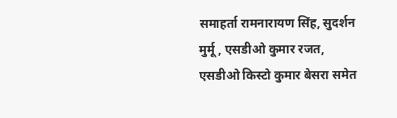समाहर्ता रामनारायण सिंह, सुदर्शन मुर्मू, एसडीओ कुमार रजत, एसडीओ किस्टो कुमार बेसरा समेत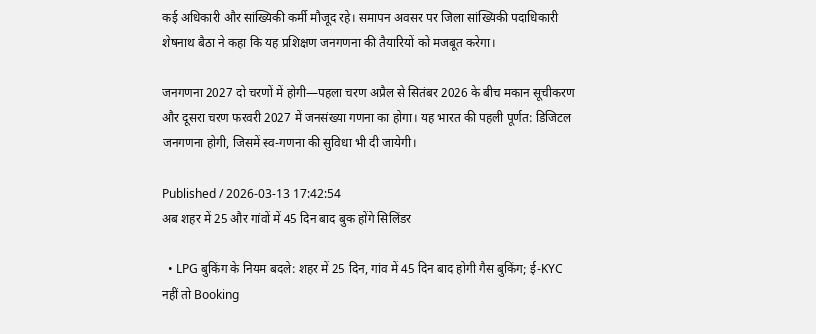कई अधिकारी और सांख्यिकी कर्मी मौजूद रहे। समापन अवसर पर जिला सांख्यिकी पदाधिकारी शेषनाथ बैठा ने कहा कि यह प्रशिक्षण जनगणना की तैयारियों को मजबूत करेगा।

जनगणना 2027 दो चरणों में होगी—पहला चरण अप्रैल से सितंबर 2026 के बीच मकान सूचीकरण और दूसरा चरण फरवरी 2027 में जनसंख्या गणना का होगा। यह भारत की पहली पूर्णत: डिजिटल जनगणना होगी, जिसमें स्व-गणना की सुविधा भी दी जायेगी।

Published / 2026-03-13 17:42:54
अब शहर में 25 और गांवों में 45 दिन बाद बुक होंगे सिलिंडर

  • LPG बुकिंग के नियम बदले: शहर में 25 दिन, गांव में 45 दिन बाद होगी गैस बुकिंग; ई-KYC नहीं तो Booking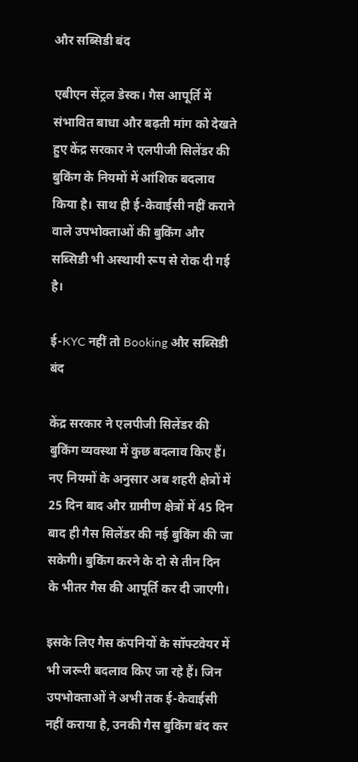और सब्सिडी बंद

एबीएन सेंट्रल डेस्क। गैस आपूर्ति में संभावित बाधा और बढ़ती मांग को देखते हुए केंद्र सरकार ने एलपीजी सिलेंडर की बुकिंग के नियमों में आंशिक बदलाव किया है। साथ ही ई-केवाईसी नहीं कराने वाले उपभोक्ताओं की बुकिंग और सब्सिडी भी अस्थायी रूप से रोक दी गई है।

ई-KYC नहीं तो Booking और सब्सिडी बंद

केंद्र सरकार ने एलपीजी सिलेंडर की बुकिंग व्यवस्था में कुछ बदलाव किए हैं। नए नियमों के अनुसार अब शहरी क्षेत्रों में 25 दिन बाद और ग्रामीण क्षेत्रों में 45 दिन बाद ही गैस सिलेंडर की नई बुकिंग की जा सकेगी। बुकिंग करने के दो से तीन दिन के भीतर गैस की आपूर्ति कर दी जाएगी।

इसके लिए गैस कंपनियों के सॉफ्टवेयर में भी जरूरी बदलाव किए जा रहे हैं। जिन उपभोक्ताओं ने अभी तक ई-केवाईसी नहीं कराया है, उनकी गैस बुकिंग बंद कर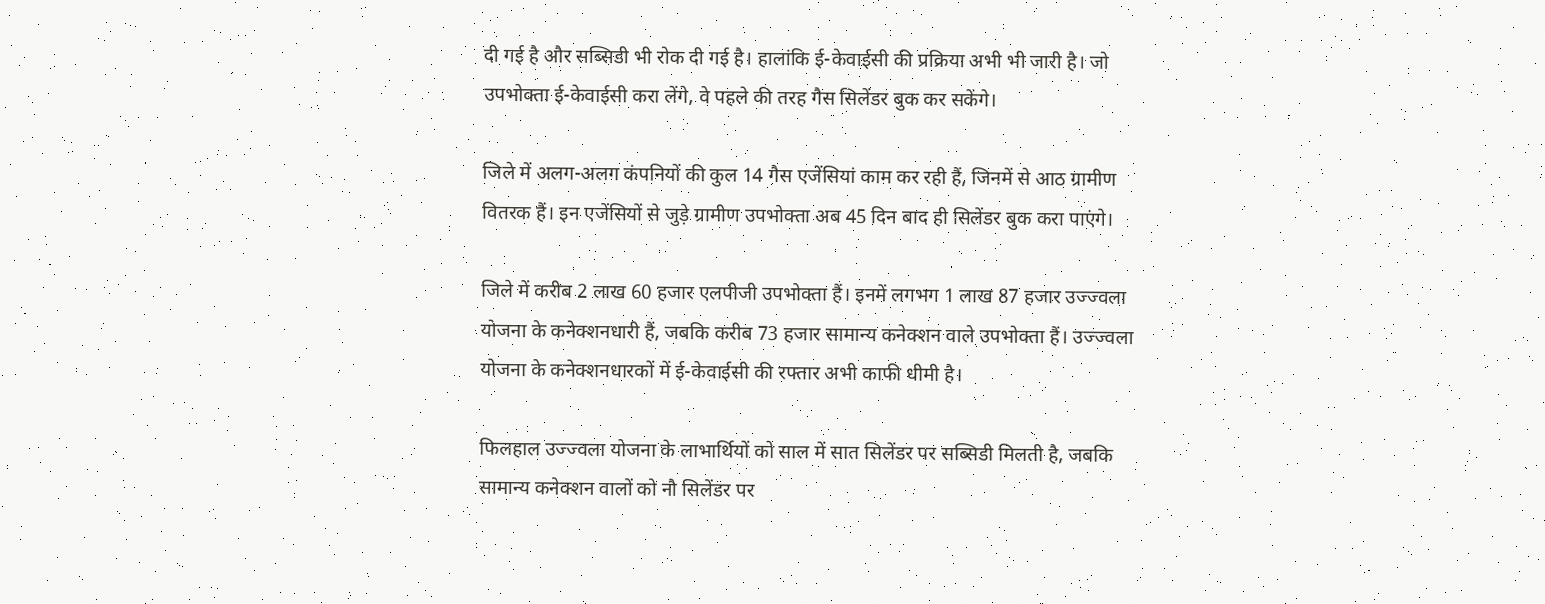दी गई है और सब्सिडी भी रोक दी गई है। हालांकि ई-केवाईसी की प्रक्रिया अभी भी जारी है। जो उपभोक्ता ई-केवाईसी करा लेंगे, वे पहले की तरह गैस सिलेंडर बुक कर सकेंगे।

जिले में अलग-अलग कंपनियों की कुल 14 गैस एजेंसियां काम कर रही हैं, जिनमें से आठ ग्रामीण वितरक हैं। इन एजेंसियों से जुड़े ग्रामीण उपभोक्ता अब 45 दिन बाद ही सिलेंडर बुक करा पाएंगे।

जिले में करीब 2 लाख 60 हजार एलपीजी उपभोक्ता हैं। इनमें लगभग 1 लाख 87 हजार उज्ज्वला योजना के कनेक्शनधारी हैं, जबकि करीब 73 हजार सामान्य कनेक्शन वाले उपभोक्ता हैं। उज्ज्वला योजना के कनेक्शनधारकों में ई-केवाईसी की रफ्तार अभी काफी धीमी है।

फिलहाल उज्ज्वला योजना के लाभार्थियों को साल में सात सिलेंडर पर सब्सिडी मिलती है, जबकि सामान्य कनेक्शन वालों को नौ सिलेंडर पर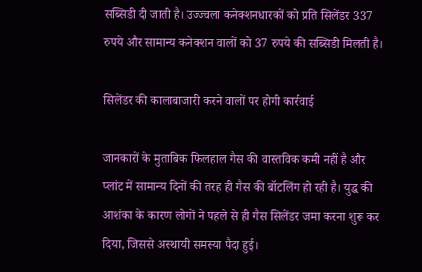सब्सिडी दी जाती है। उज्ज्वला कनेक्शनधारकों को प्रति सिलेंडर 337 रुपये और सामान्य कनेक्शन वालों को 37 रुपये की सब्सिडी मिलती है।

सिलेंडर की कालाबाजारी करने वालों पर होगी कार्रवाई

जानकारों के मुताबिक फिलहाल गैस की वास्तविक कमी नहीं है और प्लांट में सामान्य दिनों की तरह ही गैस की बॉटलिंग हो रही है। युद्ध की आशंका के कारण लोगों ने पहले से ही गैस सिलेंडर जमा करना शुरू कर दिया, जिससे अस्थायी समस्या पैदा हुई।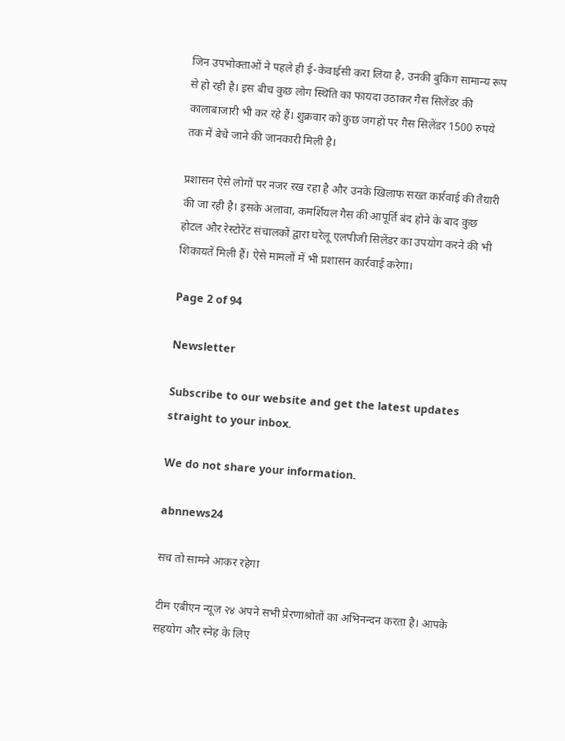जिन उपभोक्ताओं ने पहले ही ई-केवाईसी करा लिया है, उनकी बुकिंग सामान्य रूप से हो रही है। इस बीच कुछ लोग स्थिति का फायदा उठाकर गैस सिलेंडर की कालाबाजारी भी कर रहे हैं। शुक्रवार को कुछ जगहों पर गैस सिलेंडर 1500 रुपये तक में बेचे जाने की जानकारी मिली है।

प्रशासन ऐसे लोगों पर नजर रख रहा है और उनके खिलाफ सख्त कार्रवाई की तैयारी की जा रही है। इसके अलावा, कमर्शियल गैस की आपूर्ति बंद होने के बाद कुछ होटल और रेस्टोरेंट संचालकों द्वारा घरेलू एलपीजी सिलेंडर का उपयोग करने की भी शिकायतें मिली हैं। ऐसे मामलों में भी प्रशासन कार्रवाई करेगा।

Page 2 of 94

Newsletter

Subscribe to our website and get the latest updates straight to your inbox.

We do not share your information.

abnnews24

सच तो सामने आकर रहेगा

टीम एबीएन न्यूज़ २४ अपने सभी प्रेरणाश्रोतों का अभिनन्दन करता है। आपके सहयोग और स्नेह के लिए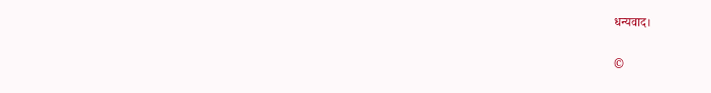धन्यवाद।

©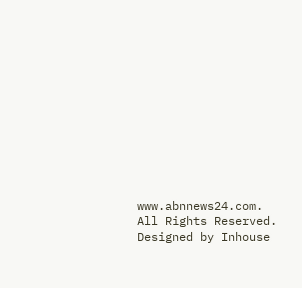www.abnnews24.com. All Rights Reserved. Designed by Inhouse